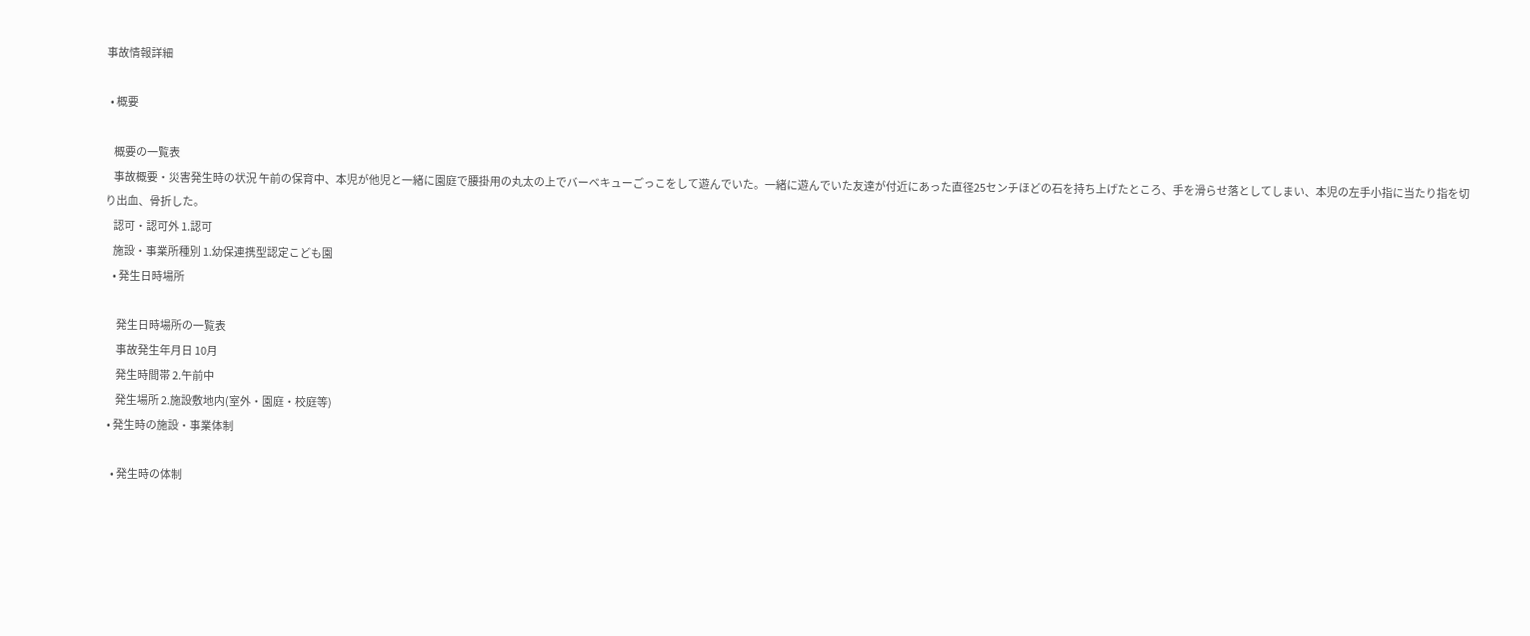事故情報詳細

  • 概要

    概要の一覧表
    事故概要・災害発生時の状況 午前の保育中、本児が他児と一緒に園庭で腰掛用の丸太の上でバーベキューごっこをして遊んでいた。一緒に遊んでいた友達が付近にあった直径25センチほどの石を持ち上げたところ、手を滑らせ落としてしまい、本児の左手小指に当たり指を切り出血、骨折した。
    認可・認可外 1.認可
    施設・事業所種別 1.幼保連携型認定こども園
    • 発生日時場所

      発生日時場所の一覧表
      事故発生年月日 10月
      発生時間帯 2.午前中
      発生場所 2.施設敷地内(室外・園庭・校庭等)
  • 発生時の施設・事業体制

    • 発生時の体制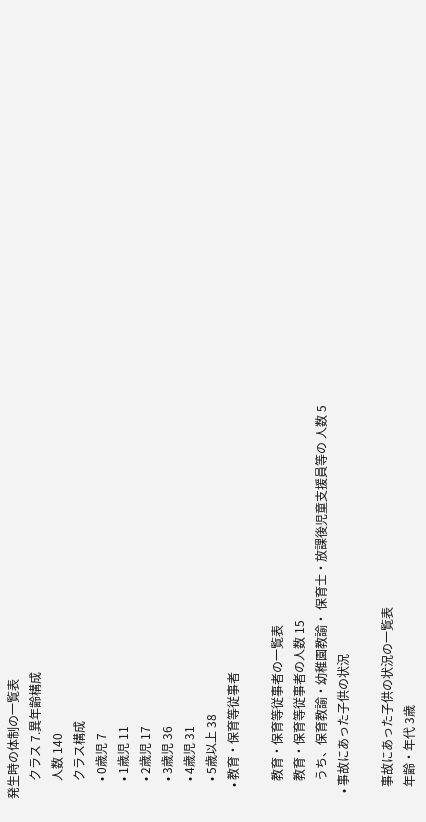発生時の体制の一覧表
      クラス 7.異年齢構成
      人数 140
      クラス構成
      • 0歳児 7
      • 1歳児 11
      • 2歳児 17
      • 3歳児 36
      • 4歳児 31
      • 5歳以上 38
    • 教育・保育等従事者

      教育・保育等従事者の一覧表
      教育・保育等従事者の人数 15
      うち、保育教諭・幼稚園教諭・ 保育士・放課後児童支援員等の 人数 5
  • 事故にあった子供の状況

    事故にあった子供の状況の一覧表
    年齢・年代 3歳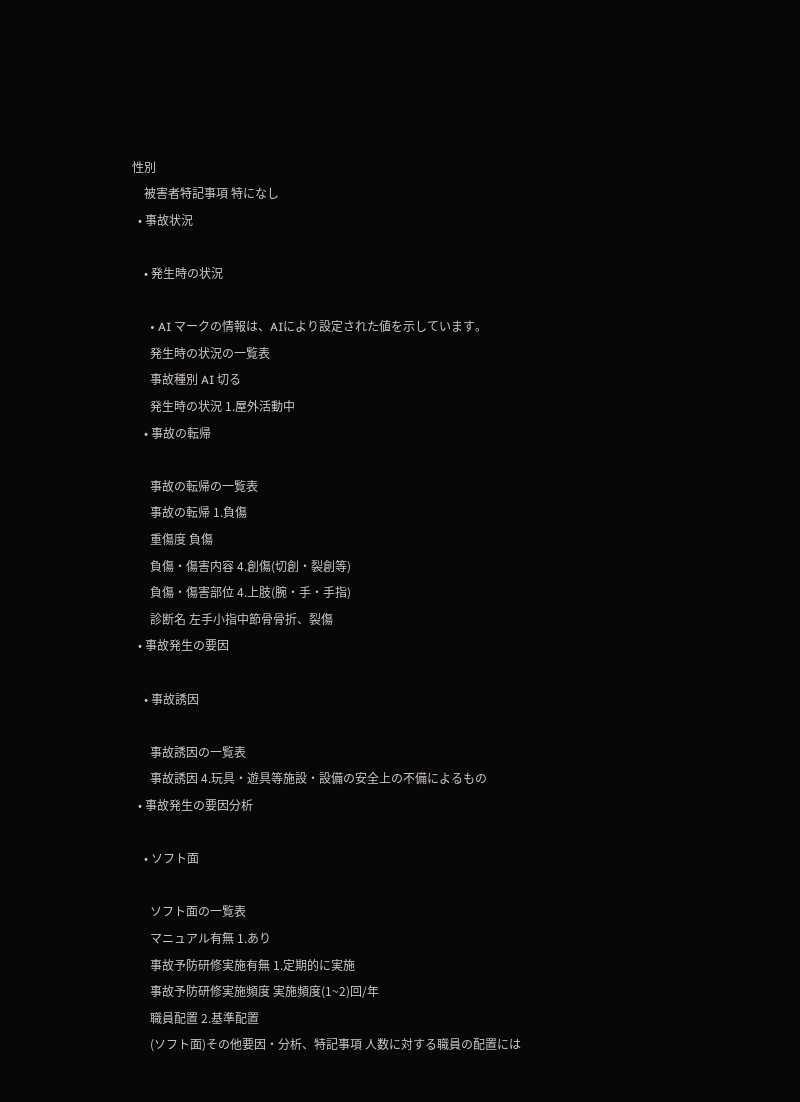性別
    被害者特記事項 特になし
  • 事故状況

    • 発生時の状況

      • AI マークの情報は、AIにより設定された値を示しています。
      発生時の状況の一覧表
      事故種別 AI 切る
      発生時の状況 1.屋外活動中
    • 事故の転帰

      事故の転帰の一覧表
      事故の転帰 1.負傷
      重傷度 負傷
      負傷・傷害内容 4.創傷(切創・裂創等)
      負傷・傷害部位 4.上肢(腕・手・手指)
      診断名 左手小指中節骨骨折、裂傷
  • 事故発生の要因

    • 事故誘因

      事故誘因の一覧表
      事故誘因 4.玩具・遊具等施設・設備の安全上の不備によるもの
  • 事故発生の要因分析

    • ソフト面

      ソフト面の一覧表
      マニュアル有無 1.あり
      事故予防研修実施有無 1.定期的に実施
      事故予防研修実施頻度 実施頻度(1~2)回/年
      職員配置 2.基準配置
      (ソフト面)その他要因・分析、特記事項 人数に対する職員の配置には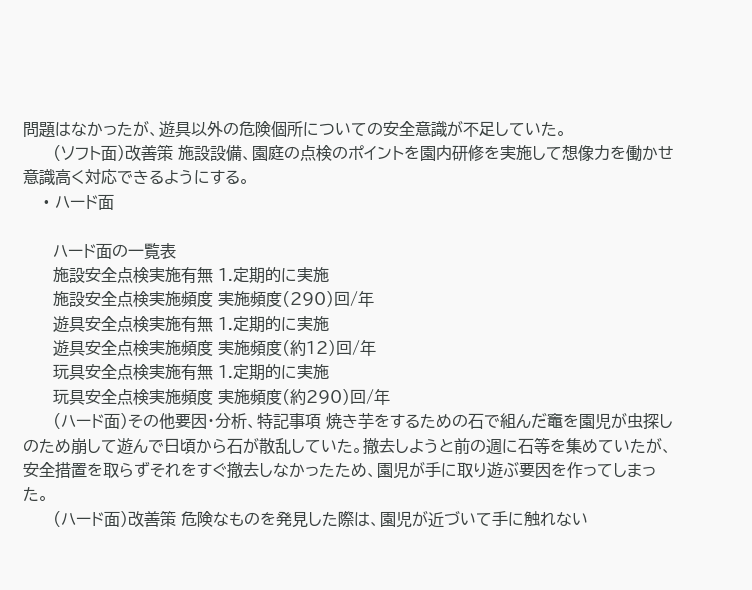問題はなかったが、遊具以外の危険個所についての安全意識が不足していた。
      (ソフト面)改善策 施設設備、園庭の点検のポイントを園内研修を実施して想像力を働かせ意識高く対応できるようにする。
    • ハード面

      ハード面の一覧表
      施設安全点検実施有無 1.定期的に実施
      施設安全点検実施頻度 実施頻度(290)回/年
      遊具安全点検実施有無 1.定期的に実施
      遊具安全点検実施頻度 実施頻度(約12)回/年
      玩具安全点検実施有無 1.定期的に実施
      玩具安全点検実施頻度 実施頻度(約290)回/年
      (ハード面)その他要因・分析、特記事項 焼き芋をするための石で組んだ竈を園児が虫探しのため崩して遊んで日頃から石が散乱していた。撤去しようと前の週に石等を集めていたが、安全措置を取らずそれをすぐ撤去しなかったため、園児が手に取り遊ぶ要因を作ってしまった。
      (ハード面)改善策 危険なものを発見した際は、園児が近づいて手に触れない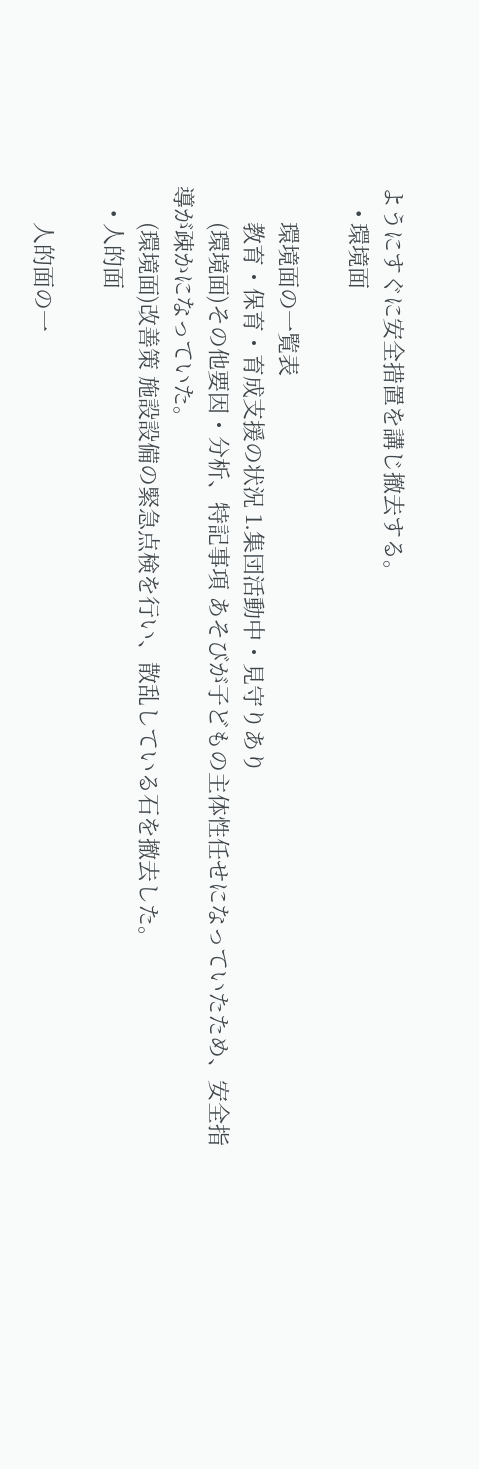ようにすぐに安全措置を講じ撤去する。
    • 環境面

      環境面の一覧表
      教育・保育・育成支援の状況 1.集団活動中・見守りあり
      (環境面)その他要因・分析、特記事項 あそびが子どもの主体性任せになっていたため、安全指導が疎かになっていた。
      (環境面)改善策 施設設備の緊急点検を行い、散乱している石を撤去した。
    • 人的面

      人的面の一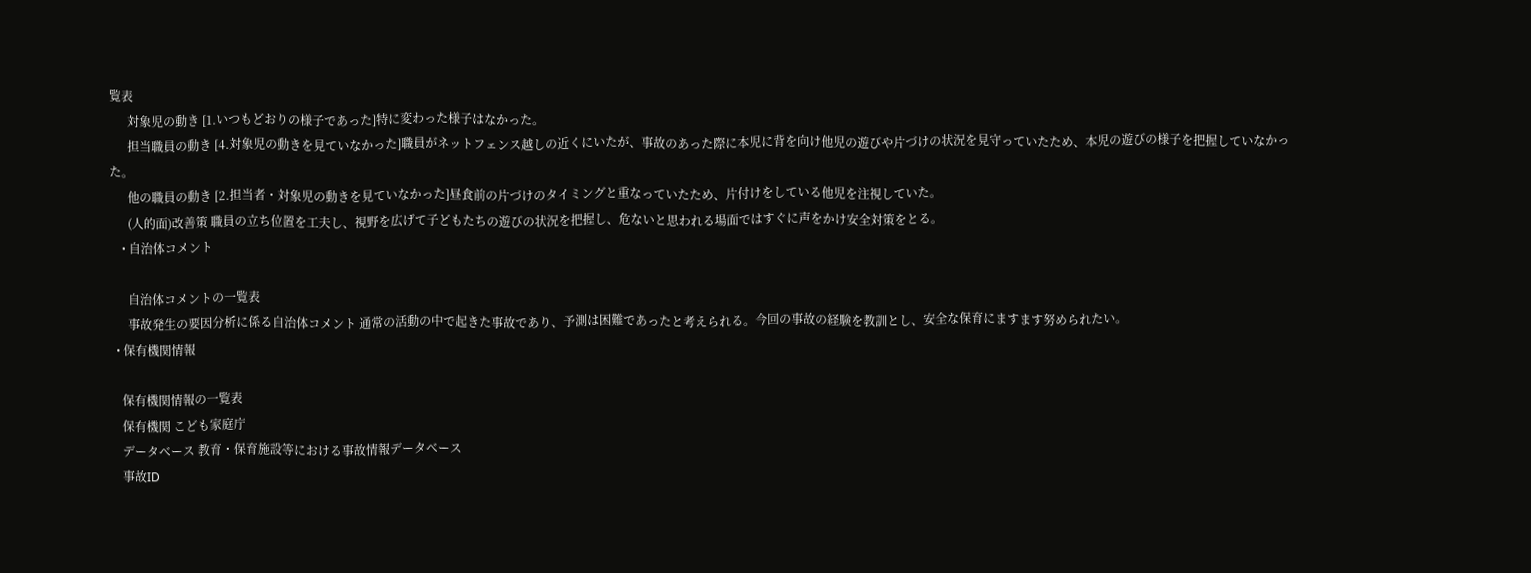覧表
      対象児の動き [1.いつもどおりの様子であった]特に変わった様子はなかった。
      担当職員の動き [4.対象児の動きを見ていなかった]職員がネットフェンス越しの近くにいたが、事故のあった際に本児に背を向け他児の遊びや片づけの状況を見守っていたため、本児の遊びの様子を把握していなかった。
      他の職員の動き [2.担当者・対象児の動きを見ていなかった]昼食前の片づけのタイミングと重なっていたため、片付けをしている他児を注視していた。
      (人的面)改善策 職員の立ち位置を工夫し、視野を広げて子どもたちの遊びの状況を把握し、危ないと思われる場面ではすぐに声をかけ安全対策をとる。
    • 自治体コメント

      自治体コメントの一覧表
      事故発生の要因分析に係る自治体コメント 通常の活動の中で起きた事故であり、予測は困難であったと考えられる。今回の事故の経験を教訓とし、安全な保育にますます努められたい。
  • 保有機関情報

    保有機関情報の一覧表
    保有機関 こども家庭庁
    データベース 教育・保育施設等における事故情報データベース
    事故ID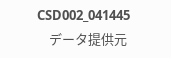CSD002_041445
    データ提供元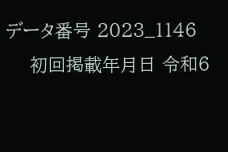データ番号 2023_1146
    初回掲載年月日 令和6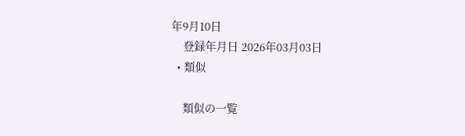年9月10日
    登録年月日 2026年03月03日
  • 類似

    類似の一覧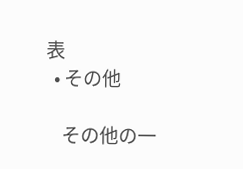表
  • その他

    その他の一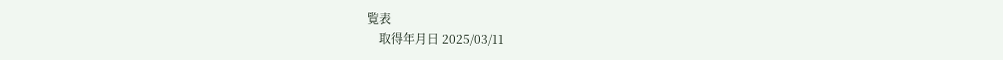覧表
    取得年月日 2025/03/11